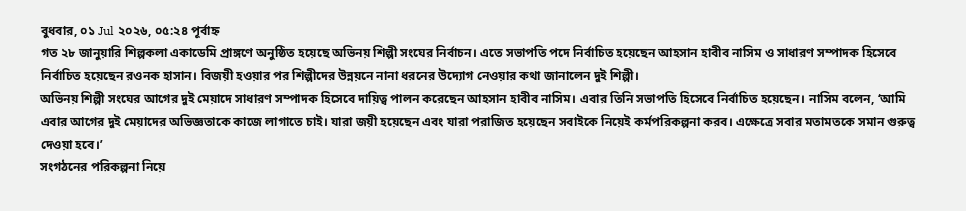বুধবার, ০১ Jul ২০২৬, ০৫:২৪ পূর্বাহ্ন
গত ২৮ জানুয়ারি শিল্পকলা একাডেমি প্রাঙ্গণে অনুষ্ঠিত হয়েছে অভিনয় শিল্পী সংঘের নির্বাচন। এতে সভাপতি পদে নির্বাচিত হয়েছেন আহসান হাবীব নাসিম ও সাধারণ সম্পাদক হিসেবে নির্বাচিত হয়েছেন রওনক হাসান। বিজয়ী হওয়ার পর শিল্পীদের উন্নয়নে নানা ধরনের উদ্যোগ নেওয়ার কথা জানালেন দুই শিল্পী।
অভিনয় শিল্পী সংঘের আগের দুই মেয়াদে সাধারণ সম্পাদক হিসেবে দায়িত্ব পালন করেছেন আহসান হাবীব নাসিম। এবার তিনি সভাপতি হিসেবে নির্বাচিত হয়েছেন। নাসিম বলেন, ‘আমি এবার আগের দুই মেয়াদের অভিজ্ঞতাকে কাজে লাগাতে চাই। যারা জয়ী হয়েছেন এবং যারা পরাজিত হয়েছেন সবাইকে নিয়েই কর্মপরিকল্পনা করব। এক্ষেত্রে সবার মতামতকে সমান গুরুত্ব দেওয়া হবে।’
সংগঠনের পরিকল্পনা নিয়ে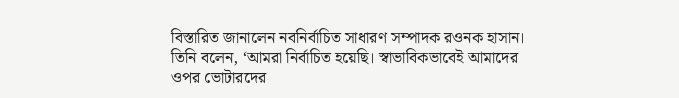বিস্তারিত জানালেন নবনির্বাচিত সাধারণ সম্পাদক রওনক হাসান। তিনি বলেন, ‘আমরা নির্বাচিত হয়েছি। স্বাভাবিকভাবেই আমাদের ওপর ভোটারদের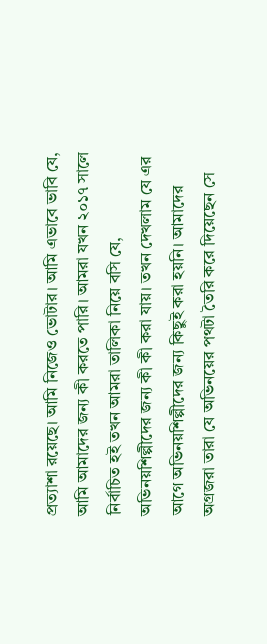প্রত্যাশা রয়েছে। আমি নিজেও ভোটার। আমি এভাবে ভাবি যে, আমি আমাদের জন্য কী করতে পারি। আমরা যখন ২০১৭ সালে নির্বাচিত হই তখন আমরা তালিকা নিয়ে বসি যে, অভিনয়শিল্পীদের জন্য কী কী করা যায়। তখন দেখলাম যে এর আগে অভিনয়শিল্পীদের জন্য কিছুই করা হয়নি। আমাদের অগ্রজরা তারা যে অভিনয়ের পথটা তৈরি করে দিয়েছেন সে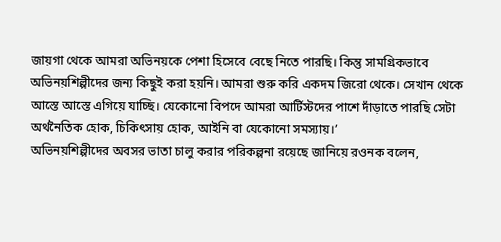জায়গা থেকে আমরা অভিনয়কে পেশা হিসেবে বেছে নিতে পারছি। কিন্তু সামগ্রিকভাবে অভিনয়শিল্পীদের জন্য কিছুই করা হয়নি। আমরা শুরু করি একদম জিরো থেকে। সেখান থেকে আস্তে আস্তে এগিয়ে যাচ্ছি। যেকোনো বিপদে আমরা আর্টিস্টদের পাশে দাঁড়াতে পারছি সেটা অর্থনৈতিক হোক, চিকিৎসায় হোক, আইনি বা যেকোনো সমস্যায়।’
অভিনয়শিল্পীদের অবসর ভাতা চালু করার পরিকল্পনা রয়েছে জানিয়ে রওনক বলেন,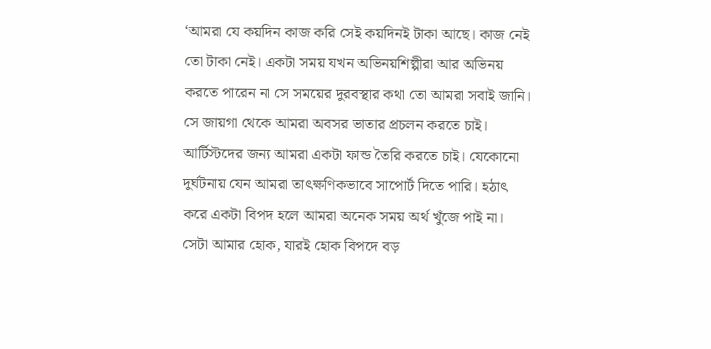‘আমরা যে কয়দিন কাজ করি সেই কয়দিনই টাকা আছে। কাজ নেই তো টাকা নেই। একটা সময় যখন অভিনয়শিল্পীরা আর অভিনয় করতে পারেন না সে সময়ের দুরবস্থার কথা তো আমরা সবাই জানি। সে জায়গা থেকে আমরা অবসর ভাতার প্রচলন করতে চাই। আর্টিস্টদের জন্য আমরা একটা ফান্ড তৈরি করতে চাই। যেকোনো দুর্ঘটনায় যেন আমরা তাৎক্ষণিকভাবে সাপোর্ট দিতে পারি। হঠাৎ করে একটা বিপদ হলে আমরা অনেক সময় অর্থ খুঁজে পাই না। সেটা আমার হোক, যারই হোক বিপদে বড়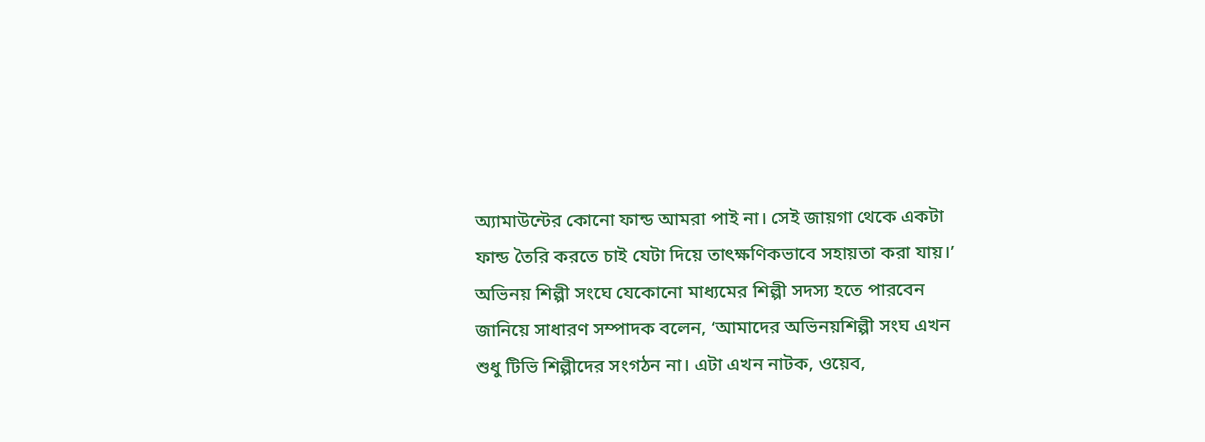অ্যামাউন্টের কোনো ফান্ড আমরা পাই না। সেই জায়গা থেকে একটা ফান্ড তৈরি করতে চাই যেটা দিয়ে তাৎক্ষণিকভাবে সহায়তা করা যায়।’
অভিনয় শিল্পী সংঘে যেকোনো মাধ্যমের শিল্পী সদস্য হতে পারবেন জানিয়ে সাধারণ সম্পাদক বলেন, ‘আমাদের অভিনয়শিল্পী সংঘ এখন শুধু টিভি শিল্পীদের সংগঠন না। এটা এখন নাটক, ওয়েব,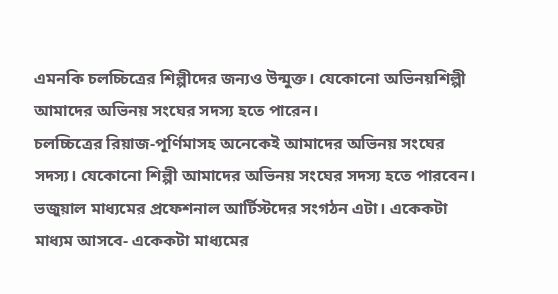এমনকি চলচ্চিত্রের শিল্পীদের জন্যও উন্মুক্ত। যেকোনো অভিনয়শিল্পী আমাদের অভিনয় সংঘের সদস্য হতে পারেন।
চলচ্চিত্রের রিয়াজ-পূর্ণিমাসহ অনেকেই আমাদের অভিনয় সংঘের সদস্য। যেকোনো শিল্পী আমাদের অভিনয় সংঘের সদস্য হতে পারবেন।
ভজুয়াল মাধ্যমের প্রফেশনাল আর্টিস্টদের সংগঠন এটা। একেকটা মাধ্যম আসবে- একেকটা মাধ্যমের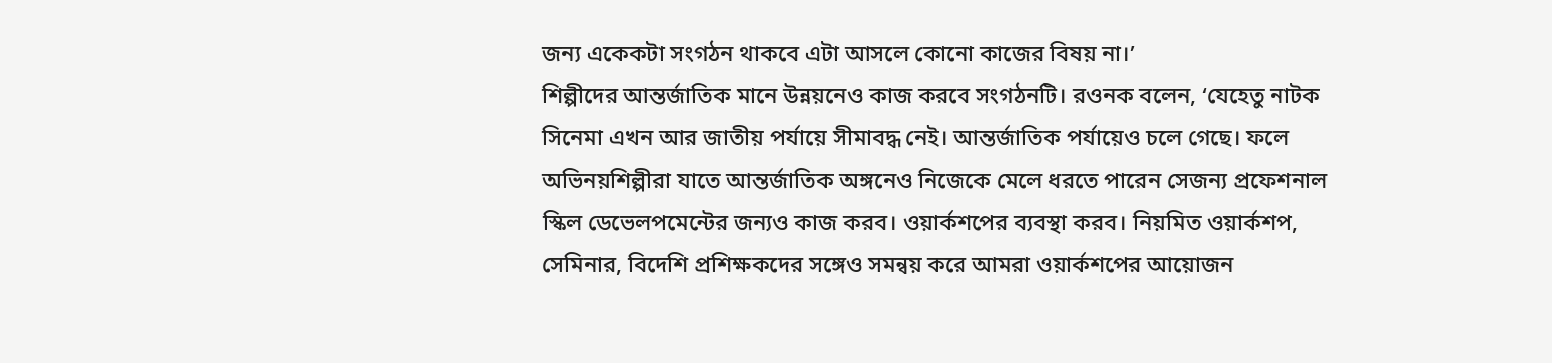জন্য একেকটা সংগঠন থাকবে এটা আসলে কোনো কাজের বিষয় না।’
শিল্পীদের আন্তর্জাতিক মানে উন্নয়নেও কাজ করবে সংগঠনটি। রওনক বলেন, ‘যেহেতু নাটক সিনেমা এখন আর জাতীয় পর্যায়ে সীমাবদ্ধ নেই। আন্তর্জাতিক পর্যায়েও চলে গেছে। ফলে অভিনয়শিল্পীরা যাতে আন্তর্জাতিক অঙ্গনেও নিজেকে মেলে ধরতে পারেন সেজন্য প্রফেশনাল স্কিল ডেভেলপমেন্টের জন্যও কাজ করব। ওয়ার্কশপের ব্যবস্থা করব। নিয়মিত ওয়ার্কশপ, সেমিনার, বিদেশি প্রশিক্ষকদের সঙ্গেও সমন্বয় করে আমরা ওয়ার্কশপের আয়োজন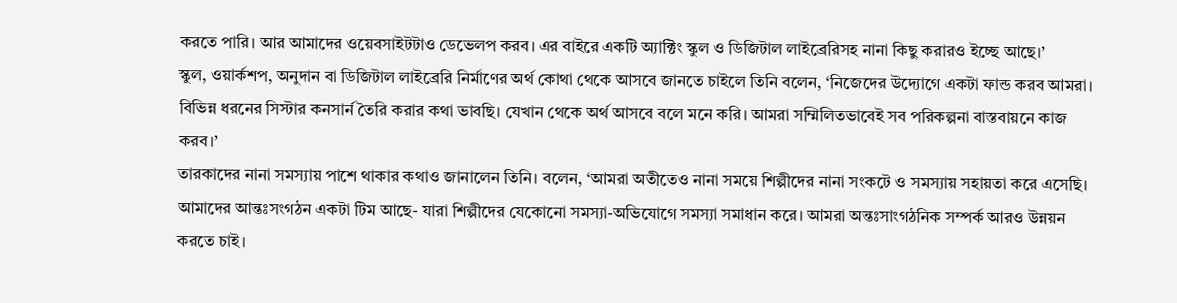করতে পারি। আর আমাদের ওয়েবসাইটটাও ডেভেলপ করব। এর বাইরে একটি অ্যাক্টিং স্কুল ও ডিজিটাল লাইব্রেরিসহ নানা কিছু করারও ইচ্ছে আছে।’
স্কুল, ওয়ার্কশপ, অনুদান বা ডিজিটাল লাইব্রেরি নির্মাণের অর্থ কোথা থেকে আসবে জানতে চাইলে তিনি বলেন, ‘নিজেদের উদ্যোগে একটা ফান্ড করব আমরা। বিভিন্ন ধরনের সিস্টার কনসার্ন তৈরি করার কথা ভাবছি। যেখান থেকে অর্থ আসবে বলে মনে করি। আমরা সম্মিলিতভাবেই সব পরিকল্পনা বাস্তবায়নে কাজ করব।’
তারকাদের নানা সমস্যায় পাশে থাকার কথাও জানালেন তিনি। বলেন, ‘আমরা অতীতেও নানা সময়ে শিল্পীদের নানা সংকটে ও সমস্যায় সহায়তা করে এসেছি। আমাদের আন্তঃসংগঠন একটা টিম আছে- যারা শিল্পীদের যেকোনো সমস্যা-অভিযোগে সমস্যা সমাধান করে। আমরা অন্তঃসাংগঠনিক সম্পর্ক আরও উন্নয়ন করতে চাই।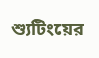শ্যুটিংয়ের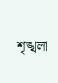শৃঙ্খলা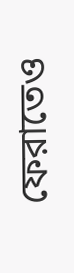ফেরাতেও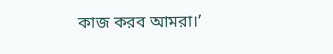কাজ করব আমরা।’